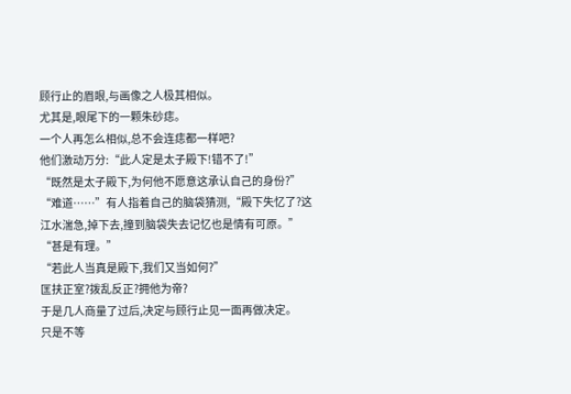顾行止的眉眼,与画像之人极其相似。
尤其是,眼尾下的一颗朱砂痣。
一个人再怎么相似,总不会连痣都一样吧?
他们激动万分:“此人定是太子殿下!错不了!”
“既然是太子殿下,为何他不愿意这承认自己的身份?”
“难道……”有人指着自己的脑袋猜测,“殿下失忆了?这江水湍急,掉下去,撞到脑袋失去记忆也是情有可原。”
“甚是有理。”
“若此人当真是殿下,我们又当如何?”
匡扶正室?拨乱反正?拥他为帝?
于是几人商量了过后,决定与顾行止见一面再做决定。
只是不等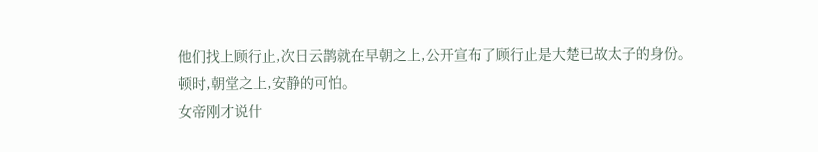他们找上顾行止,次日云鹊就在早朝之上,公开宣布了顾行止是大楚已故太子的身份。
顿时,朝堂之上,安静的可怕。
女帝刚才说什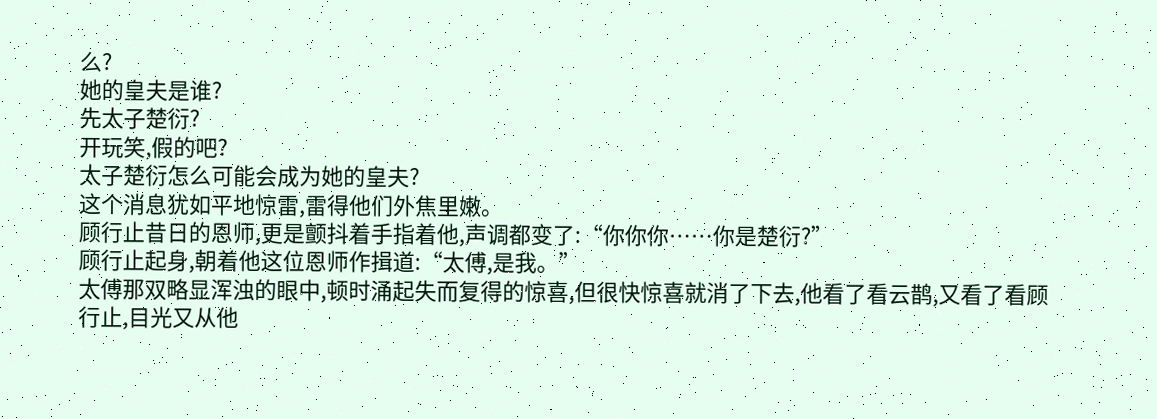么?
她的皇夫是谁?
先太子楚衍?
开玩笑,假的吧?
太子楚衍怎么可能会成为她的皇夫?
这个消息犹如平地惊雷,雷得他们外焦里嫩。
顾行止昔日的恩师,更是颤抖着手指着他,声调都变了:“你你你……你是楚衍?”
顾行止起身,朝着他这位恩师作揖道:“太傅,是我。”
太傅那双略显浑浊的眼中,顿时涌起失而复得的惊喜,但很快惊喜就消了下去,他看了看云鹊,又看了看顾行止,目光又从他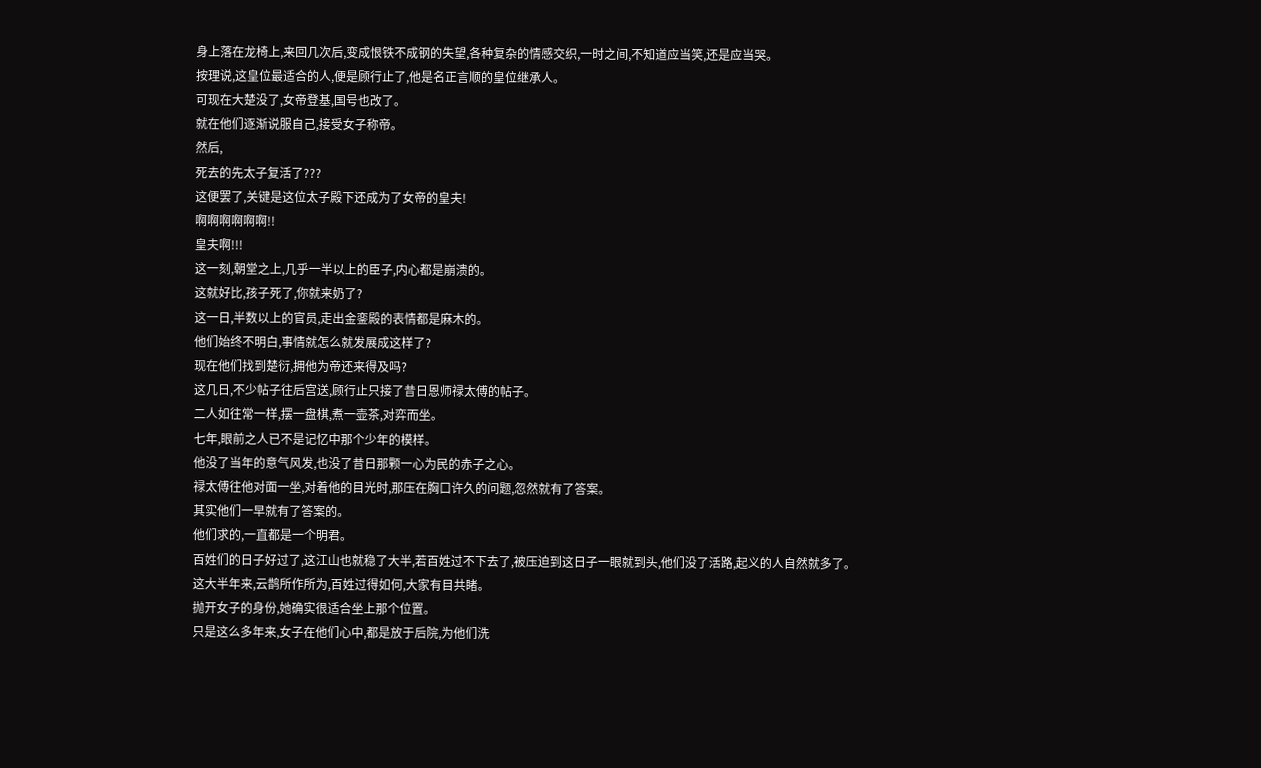身上落在龙椅上,来回几次后,变成恨铁不成钢的失望,各种复杂的情感交织,一时之间,不知道应当笑,还是应当哭。
按理说,这皇位最适合的人,便是顾行止了,他是名正言顺的皇位继承人。
可现在大楚没了,女帝登基,国号也改了。
就在他们逐渐说服自己,接受女子称帝。
然后,
死去的先太子复活了???
这便罢了,关键是这位太子殿下还成为了女帝的皇夫!
啊啊啊啊啊啊!!
皇夫啊!!!
这一刻,朝堂之上,几乎一半以上的臣子,内心都是崩溃的。
这就好比,孩子死了,你就来奶了?
这一日,半数以上的官员,走出金銮殿的表情都是麻木的。
他们始终不明白,事情就怎么就发展成这样了?
现在他们找到楚衍,拥他为帝还来得及吗?
这几日,不少帖子往后宫送,顾行止只接了昔日恩师禄太傅的帖子。
二人如往常一样,摆一盘棋,煮一壶茶,对弈而坐。
七年,眼前之人已不是记忆中那个少年的模样。
他没了当年的意气风发,也没了昔日那颗一心为民的赤子之心。
禄太傅往他对面一坐,对着他的目光时,那压在胸口许久的问题,忽然就有了答案。
其实他们一早就有了答案的。
他们求的,一直都是一个明君。
百姓们的日子好过了,这江山也就稳了大半,若百姓过不下去了,被压迫到这日子一眼就到头,他们没了活路,起义的人自然就多了。
这大半年来,云鹊所作所为,百姓过得如何,大家有目共睹。
抛开女子的身份,她确实很适合坐上那个位置。
只是这么多年来,女子在他们心中,都是放于后院,为他们洗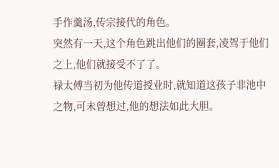手作羹汤,传宗接代的角色。
突然有一天,这个角色跳出他们的圈套,凌驾于他们之上,他们就接受不了了。
禄太傅当初为他传道授业时,就知道这孩子非池中之物,可未曾想过,他的想法如此大胆。